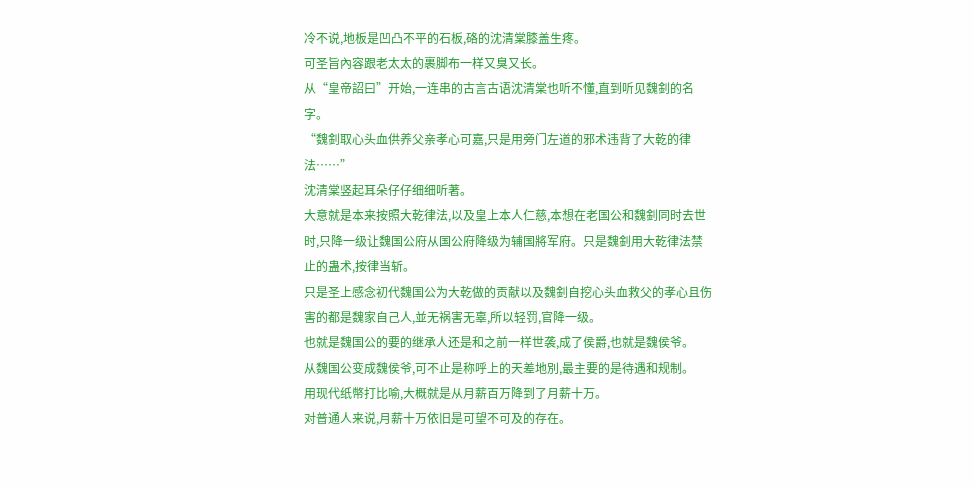冷不说,地板是凹凸不平的石板,硌的沈清棠膝盖生疼。
可圣旨內容跟老太太的裹脚布一样又臭又长。
从“皇帝詔曰”开始,一连串的古言古语沈清棠也听不懂,直到听见魏釗的名字。
“魏釗取心头血供养父亲孝心可嘉,只是用旁门左道的邪术违背了大乾的律法……”
沈清棠竖起耳朵仔仔细细听著。
大意就是本来按照大乾律法,以及皇上本人仁慈,本想在老国公和魏釗同时去世时,只降一级让魏国公府从国公府降级为辅国將军府。只是魏釗用大乾律法禁止的蛊术,按律当斩。
只是圣上感念初代魏国公为大乾做的贡献以及魏釗自挖心头血救父的孝心且伤害的都是魏家自己人,並无祸害无辜,所以轻罚,官降一级。
也就是魏国公的要的继承人还是和之前一样世袭,成了侯爵,也就是魏侯爷。
从魏国公变成魏侯爷,可不止是称呼上的天差地別,最主要的是待遇和规制。
用现代纸幣打比喻,大概就是从月薪百万降到了月薪十万。
对普通人来说,月薪十万依旧是可望不可及的存在。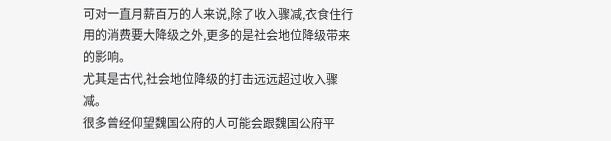可对一直月薪百万的人来说,除了收入骤减,衣食住行用的消费要大降级之外,更多的是社会地位降级带来的影响。
尤其是古代,社会地位降级的打击远远超过收入骤减。
很多曾经仰望魏国公府的人可能会跟魏国公府平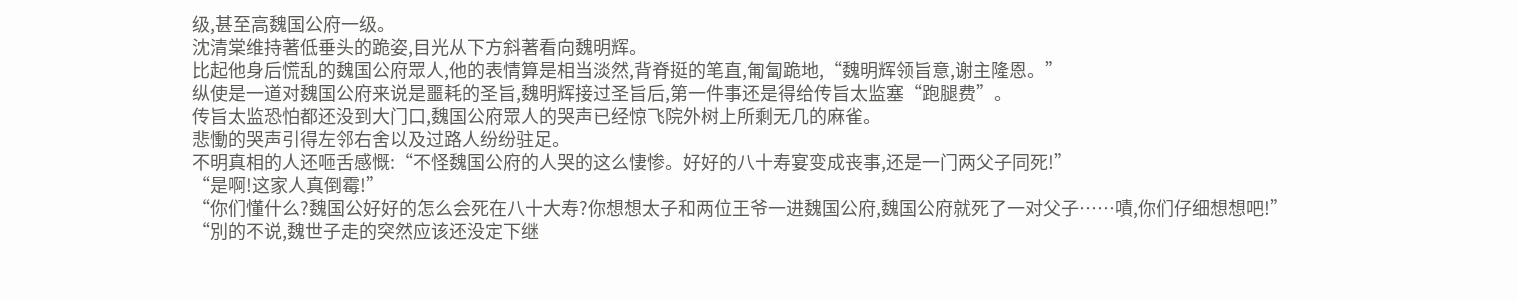级,甚至高魏国公府一级。
沈清棠维持著低垂头的跪姿,目光从下方斜著看向魏明辉。
比起他身后慌乱的魏国公府眾人,他的表情算是相当淡然,背脊挺的笔直,匍匐跪地,“魏明辉领旨意,谢主隆恩。”
纵使是一道对魏国公府来说是噩耗的圣旨,魏明辉接过圣旨后,第一件事还是得给传旨太监塞“跑腿费”。
传旨太监恐怕都还没到大门口,魏国公府眾人的哭声已经惊飞院外树上所剩无几的麻雀。
悲慟的哭声引得左邻右舍以及过路人纷纷驻足。
不明真相的人还咂舌感慨:“不怪魏国公府的人哭的这么悽惨。好好的八十寿宴变成丧事,还是一门两父子同死!”
“是啊!这家人真倒霉!”
“你们懂什么?魏国公好好的怎么会死在八十大寿?你想想太子和两位王爷一进魏国公府,魏国公府就死了一对父子……嘖,你们仔细想想吧!”
“別的不说,魏世子走的突然应该还没定下继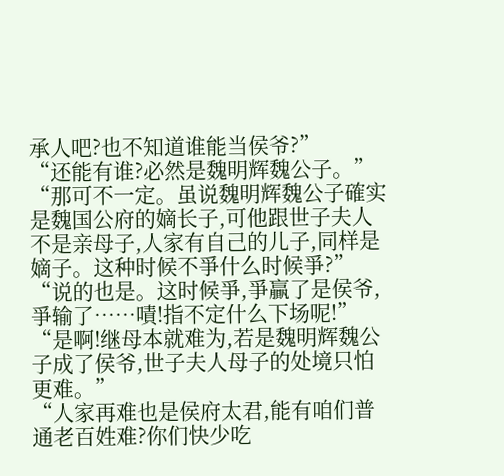承人吧?也不知道谁能当侯爷?”
“还能有谁?必然是魏明辉魏公子。”
“那可不一定。虽说魏明辉魏公子確实是魏国公府的嫡长子,可他跟世子夫人不是亲母子,人家有自己的儿子,同样是嫡子。这种时候不爭什么时候爭?”
“说的也是。这时候爭,爭贏了是侯爷,爭输了……嘖!指不定什么下场呢!”
“是啊!继母本就难为,若是魏明辉魏公子成了侯爷,世子夫人母子的处境只怕更难。”
“人家再难也是侯府太君,能有咱们普通老百姓难?你们快少吃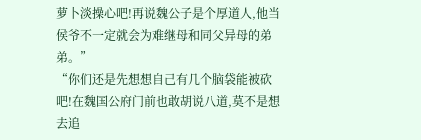萝卜淡操心吧!再说魏公子是个厚道人,他当侯爷不一定就会为难继母和同父异母的弟弟。”
“你们还是先想想自己有几个脑袋能被砍吧!在魏国公府门前也敢胡说八道,莫不是想去追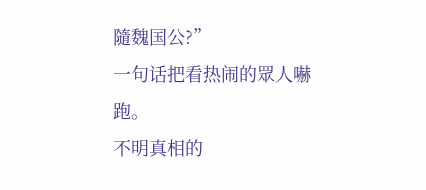隨魏国公?”
一句话把看热闹的眾人嚇跑。
不明真相的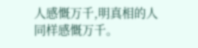人感慨万千,明真相的人同样感慨万千。